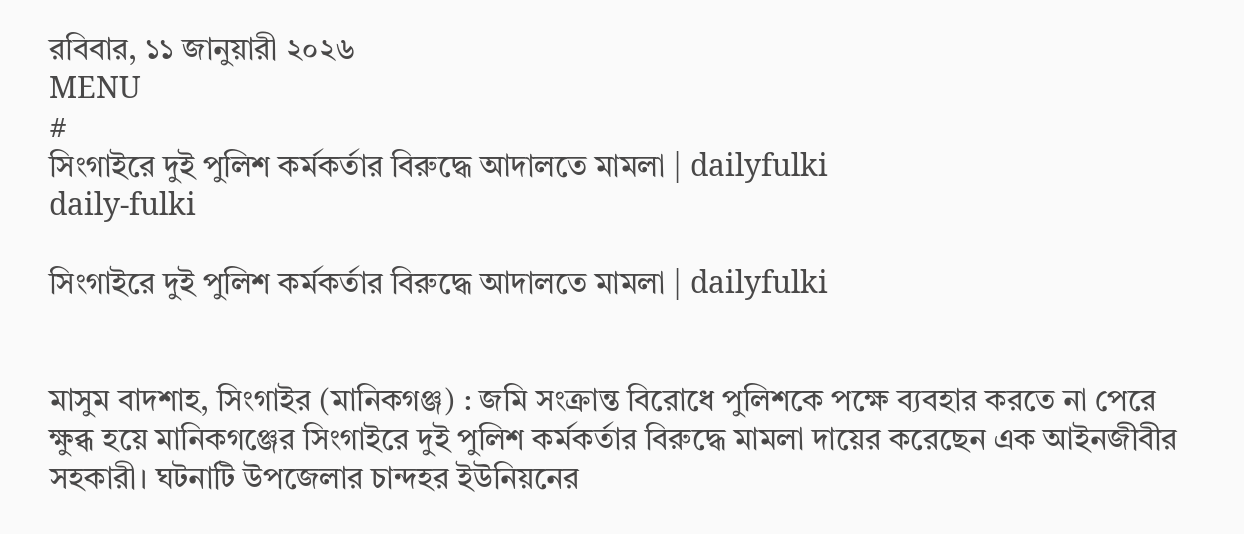রবিবার, ১১ জানুয়ারী ২০২৬
MENU
#
সিংগাইরে দুই পুলিশ কর্মকর্তার বিরুদ্ধে আদালতে মামলা | dailyfulki
daily-fulki

সিংগাইরে দুই পুলিশ কর্মকর্তার বিরুদ্ধে আদালতে মামলা | dailyfulki


মাসুম বাদশাহ, সিংগাইর (মানিকগঞ্জ) : জমি সংক্রান্ত বিরোধে পুলিশকে পক্ষে ব্যবহার করতে না পেরে ক্ষুব্ধ হয়ে মানিকগঞ্জের সিংগাইরে দুই পুলিশ কর্মকর্তার বিরুদ্ধে মামলা দায়ের করেছেন এক আইনজীবীর সহকারী। ঘটনাটি উপজেলার চান্দহর ইউনিয়নের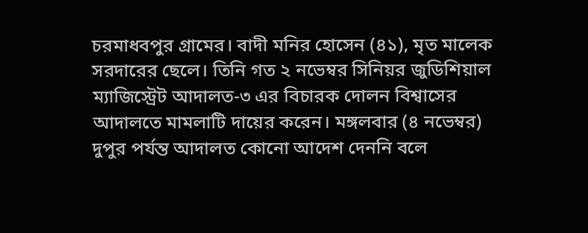চরমাধবপুর গ্রামের। বাদী মনির হোসেন (৪১), মৃত মালেক সরদারের ছেলে। তিনি গত ২ নভেম্বর সিনিয়র জুডিশিয়াল ম্যাজিস্ট্রেট আদালত-৩ এর বিচারক দোলন বিশ্বাসের আদালতে মামলাটি দায়ের করেন। মঙ্গলবার (৪ নভেম্বর) দুপুর পর্যন্ত আদালত কোনো আদেশ দেননি বলে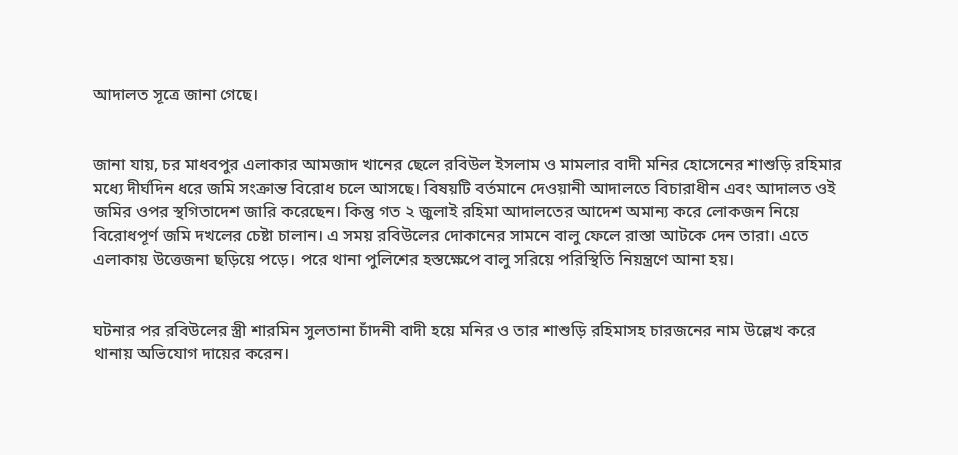আদালত সূত্রে জানা গেছে।


জানা যায়, চর মাধবপুর এলাকার আমজাদ খানের ছেলে রবিউল ইসলাম ও মামলার বাদী মনির হোসেনের শাশুড়ি রহিমার মধ্যে দীর্ঘদিন ধরে জমি সংক্রান্ত বিরোধ চলে আসছে। বিষয়টি বর্তমানে দেওয়ানী আদালতে বিচারাধীন এবং আদালত ওই জমির ওপর স্থগিতাদেশ জারি করেছেন। কিন্তু গত ২ জুলাই রহিমা আদালতের আদেশ অমান্য করে লোকজন নিয়ে বিরোধপূর্ণ জমি দখলের চেষ্টা চালান। এ সময় রবিউলের দোকানের সামনে বালু ফেলে রাস্তা আটকে দেন তারা। এতে এলাকায় উত্তেজনা ছড়িয়ে পড়ে। পরে থানা পুলিশের হস্তক্ষেপে বালু সরিয়ে পরিস্থিতি নিয়ন্ত্রণে আনা হয়।


ঘটনার পর রবিউলের স্ত্রী শারমিন সুলতানা চাঁদনী বাদী হয়ে মনির ও তার শাশুড়ি রহিমাসহ চারজনের নাম উল্লেখ করে থানায় অভিযোগ দায়ের করেন।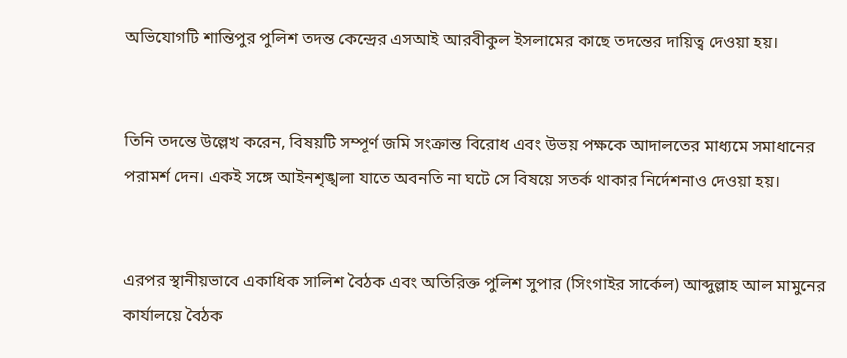অভিযোগটি শান্তিপুর পুলিশ তদন্ত কেন্দ্রের এসআই আরবীকুল ইসলামের কাছে তদন্তের দায়িত্ব দেওয়া হয়।


তিনি তদন্তে উল্লেখ করেন, বিষয়টি সম্পূর্ণ জমি সংক্রান্ত বিরোধ এবং উভয় পক্ষকে আদালতের মাধ্যমে সমাধানের পরামর্শ দেন। একই সঙ্গে আইনশৃঙ্খলা যাতে অবনতি না ঘটে সে বিষয়ে সতর্ক থাকার নির্দেশনাও দেওয়া হয়।


এরপর স্থানীয়ভাবে একাধিক সালিশ বৈঠক এবং অতিরিক্ত পুলিশ সুপার (সিংগাইর সার্কেল) আব্দুল্লাহ আল মামুনের কার্যালয়ে বৈঠক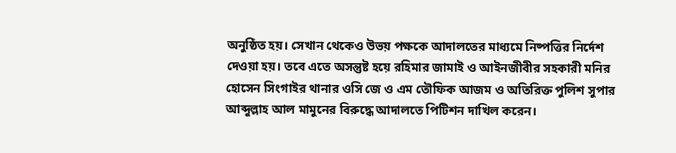অনুষ্ঠিত হয়। সেখান থেকেও উভয় পক্ষকে আদালতের মাধ্যমে নিষ্পত্তির নির্দেশ দেওয়া হয়। তবে এতে অসন্তুষ্ট হয়ে রহিমার জামাই ও আইনজীবীর সহকারী মনির হোসেন সিংগাইর থানার ওসি জে ও এম তৌফিক আজম ও অতিরিক্ত পুলিশ সুপার আব্দুল্লাহ আল মামুনের বিরুদ্ধে আদালতে পিটিশন দাখিল করেন।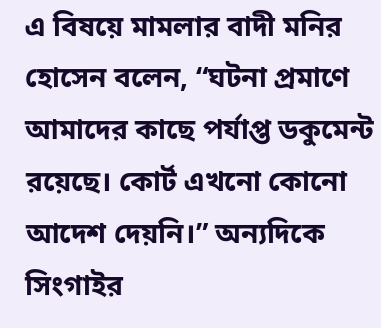এ বিষয়ে মামলার বাদী মনির হোসেন বলেন, “ঘটনা প্রমাণে আমাদের কাছে পর্যাপ্ত ডকুমেন্ট রয়েছে। কোর্ট এখনো কোনো আদেশ দেয়নি।” অন্যদিকে সিংগাইর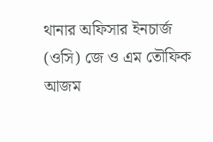থানার অফিসার ইনচার্জ (ওসি) জে ও এম তৌফিক আজম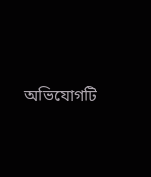অভিযোগটি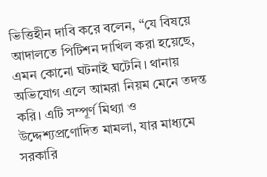ভিত্তিহীন দাবি করে বলেন, “যে বিষয়ে আদালতে পিটিশন দাখিল করা হয়েছে, এমন কোনো ঘটনাই ঘটেনি। থানায় অভিযোগ এলে আমরা নিয়ম মেনে তদন্ত করি। এটি সম্পূর্ণ মিথ্যা ও উদ্দেশ্যপ্রণোদিত মামলা, যার মাধ্যমে সরকারি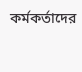কর্মকর্তাদের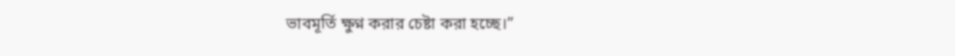ভাবমূর্তি ক্ষুণ্ন করার চেষ্টা করা হচ্ছে।”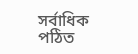সর্বাধিক পঠিত